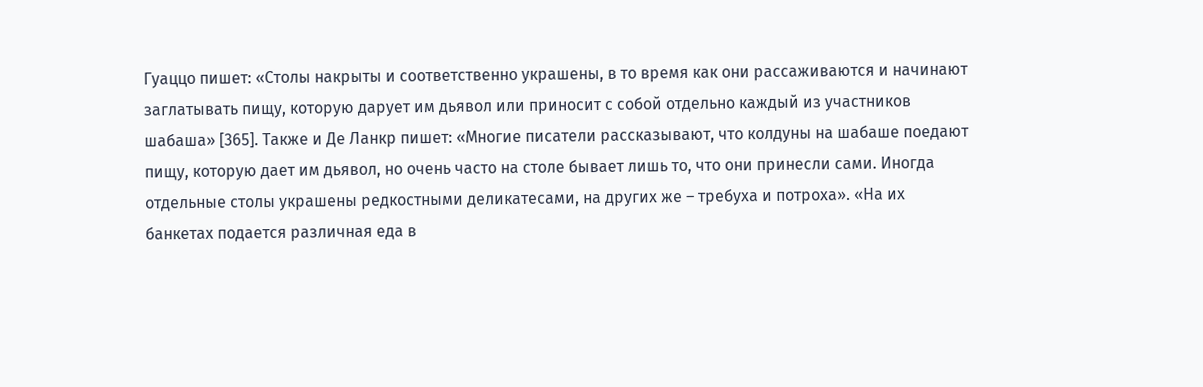Гуаццо пишет: «Столы накрыты и соответственно украшены, в то время как они рассаживаются и начинают заглатывать пищу, которую дарует им дьявол или приносит с собой отдельно каждый из участников шабаша» [365]. Также и Де Ланкр пишет: «Многие писатели рассказывают, что колдуны на шабаше поедают пищу, которую дает им дьявол, но очень часто на столе бывает лишь то, что они принесли сами. Иногда отдельные столы украшены редкостными деликатесами, на других же – требуха и потроха». «На их банкетах подается различная еда в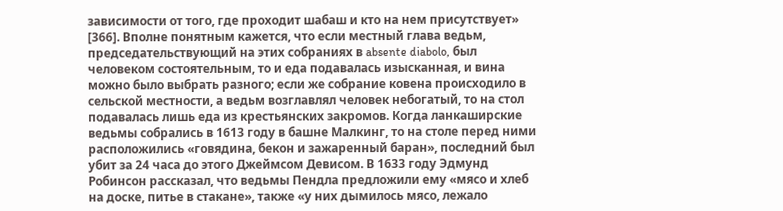зависимости от того, где проходит шабаш и кто на нем присутствует» [366]. Вполне понятным кажется, что если местный глава ведьм, председательствующий на этих собраниях в absente diabolo, был человеком состоятельным, то и еда подавалась изысканная, и вина можно было выбрать разного; если же собрание ковена происходило в сельской местности, а ведьм возглавлял человек небогатый, то на стол подавалась лишь еда из крестьянских закромов. Когда ланкаширские ведьмы собрались в 1613 году в башне Малкинг, то на столе перед ними расположились «говядина, бекон и зажаренный баран», последний был убит за 24 часа до этого Джеймсом Девисом. В 1633 году Эдмунд Робинсон рассказал, что ведьмы Пендла предложили ему «мясо и хлеб на доске, питье в стакане», также «у них дымилось мясо, лежало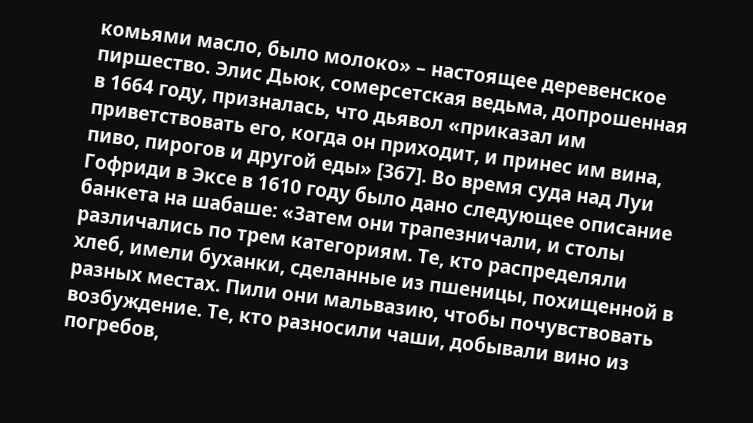комьями масло, было молоко» – настоящее деревенское пиршество. Элис Дьюк, сомерсетская ведьма, допрошенная в 1664 году, призналась, что дьявол «приказал им приветствовать его, когда он приходит, и принес им вина, пиво, пирогов и другой еды» [367]. Во время суда над Луи Гофриди в Эксе в 1610 году было дано следующее описание банкета на шабаше: «Затем они трапезничали, и столы различались по трем категориям. Те, кто распределяли хлеб, имели буханки, сделанные из пшеницы, похищенной в разных местах. Пили они мальвазию, чтобы почувствовать возбуждение. Те, кто разносили чаши, добывали вино из погребов,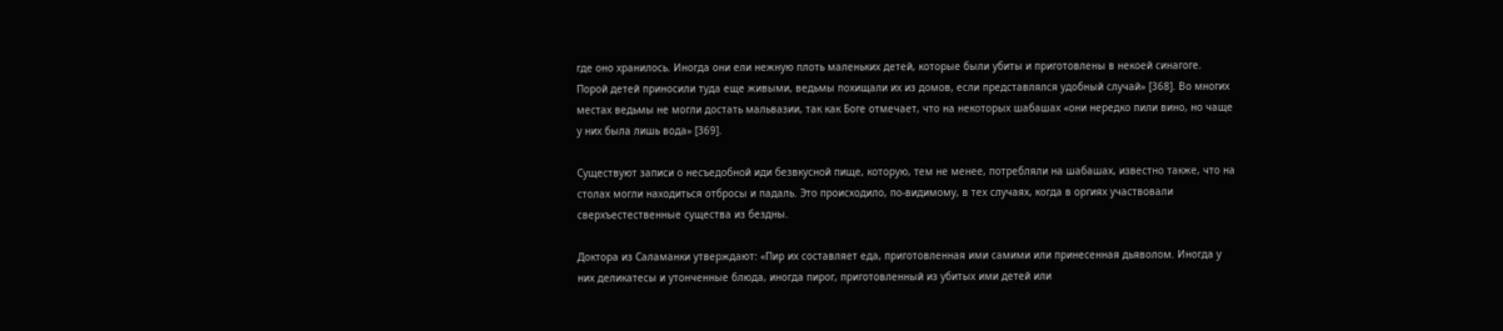где оно хранилось. Иногда они ели нежную плоть маленьких детей, которые были убиты и приготовлены в некоей синагоге. Порой детей приносили туда еще живыми, ведьмы похищали их из домов, если представлялся удобный случай» [368]. Во многих местах ведьмы не могли достать мальвазии, так как Боге отмечает, что на некоторых шабашах «они нередко пили вино, но чаще у них была лишь вода» [369].

Существуют записи о несъедобной иди безвкусной пище, которую, тем не менее, потребляли на шабашах, известно также, что на столах могли находиться отбросы и падаль. Это происходило, по-видимому, в тех случаях, когда в оргиях участвовали сверхъестественные существа из бездны.

Доктора из Саламанки утверждают: «Пир их составляет еда, приготовленная ими самими или принесенная дьяволом. Иногда у них деликатесы и утонченные блюда, иногда пирог, приготовленный из убитых ими детей или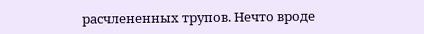расчлененных трупов. Нечто вроде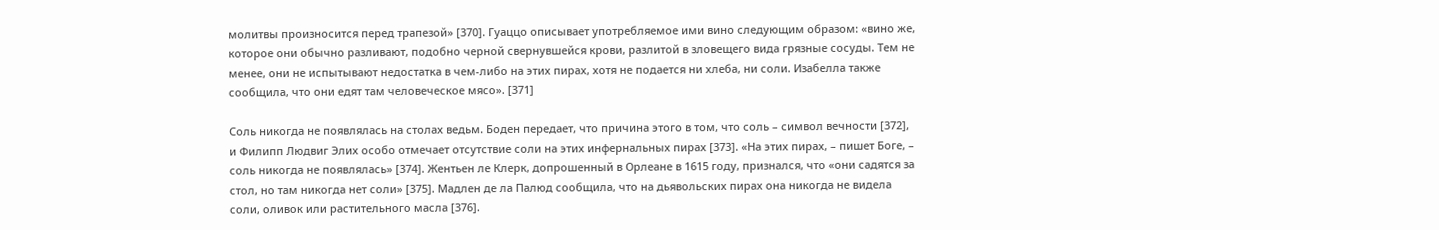молитвы произносится перед трапезой» [370]. Гуаццо описывает употребляемое ими вино следующим образом: «вино же, которое они обычно разливают, подобно черной свернувшейся крови, разлитой в зловещего вида грязные сосуды. Тем не менее, они не испытывают недостатка в чем-либо на этих пирах, хотя не подается ни хлеба, ни соли. Изабелла также сообщила, что они едят там человеческое мясо». [371]

Соль никогда не появлялась на столах ведьм. Боден передает, что причина этого в том, что соль – символ вечности [372], и Филипп Людвиг Элих особо отмечает отсутствие соли на этих инфернальных пирах [373]. «На этих пирах, – пишет Боге, – соль никогда не появлялась» [374]. Жентьен ле Клерк, допрошенный в Орлеане в 1615 году, признался, что «они садятся за стол, но там никогда нет соли» [375]. Мадлен де ла Палюд сообщила, что на дьявольских пирах она никогда не видела соли, оливок или растительного масла [376].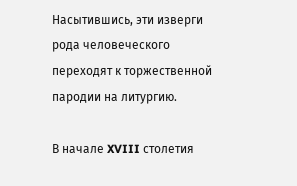Насытившись, эти изверги рода человеческого переходят к торжественной пародии на литургию.

В начале XVIII столетия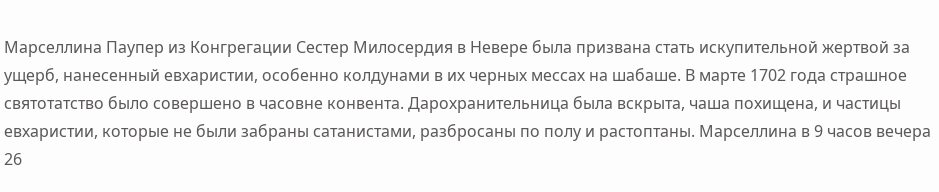Марселлина Паупер из Конгрегации Сестер Милосердия в Невере была призвана стать искупительной жертвой за ущерб, нанесенный евхаристии, особенно колдунами в их черных мессах на шабаше. В марте 1702 года страшное святотатство было совершено в часовне конвента. Дарохранительница была вскрыта, чаша похищена, и частицы евхаристии, которые не были забраны сатанистами, разбросаны по полу и растоптаны. Марселлина в 9 часов вечера 26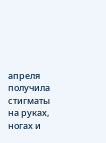апреля получила стигматы на руках, ногах и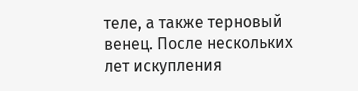теле, а также терновый венец. После нескольких лет искупления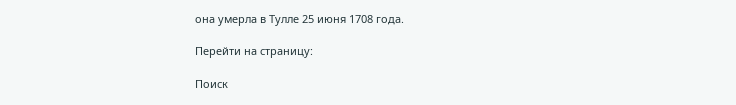она умерла в Тулле 25 июня 1708 года.

Перейти на страницу:

Поиск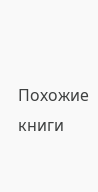Похожие книги